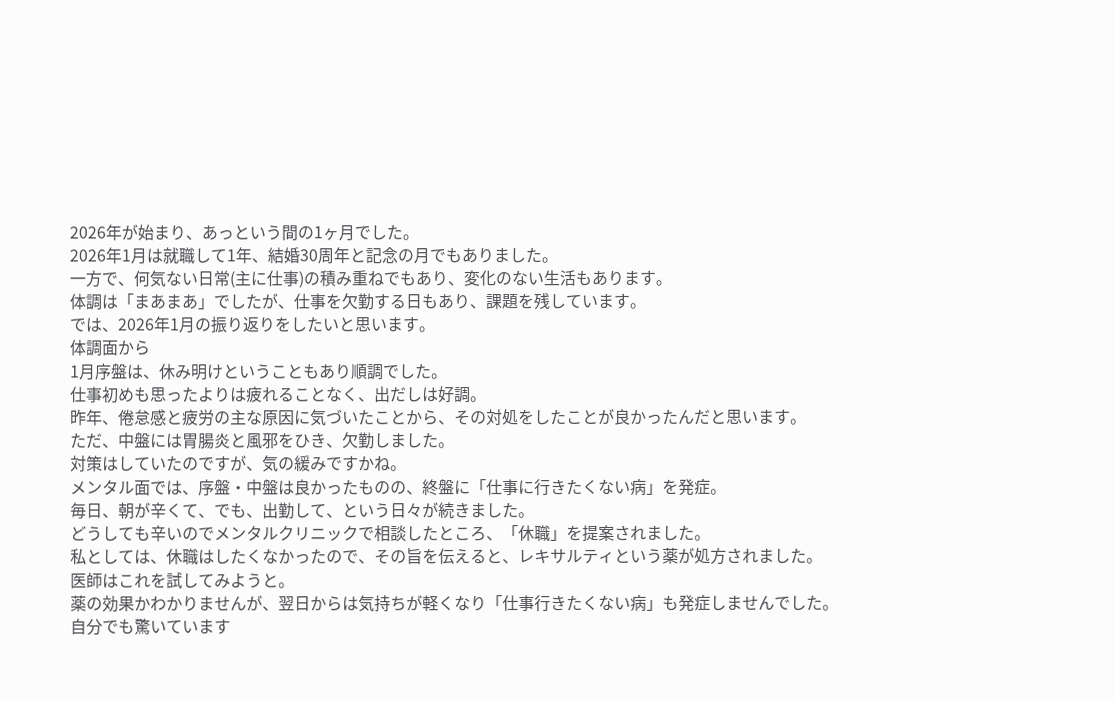2026年が始まり、あっという間の1ヶ月でした。
2026年1月は就職して1年、結婚30周年と記念の月でもありました。
一方で、何気ない日常(主に仕事)の積み重ねでもあり、変化のない生活もあります。
体調は「まあまあ」でしたが、仕事を欠勤する日もあり、課題を残しています。
では、2026年1月の振り返りをしたいと思います。
体調面から
1月序盤は、休み明けということもあり順調でした。
仕事初めも思ったよりは疲れることなく、出だしは好調。
昨年、倦怠感と疲労の主な原因に気づいたことから、その対処をしたことが良かったんだと思います。
ただ、中盤には胃腸炎と風邪をひき、欠勤しました。
対策はしていたのですが、気の緩みですかね。
メンタル面では、序盤・中盤は良かったものの、終盤に「仕事に行きたくない病」を発症。
毎日、朝が辛くて、でも、出勤して、という日々が続きました。
どうしても辛いのでメンタルクリニックで相談したところ、「休職」を提案されました。
私としては、休職はしたくなかったので、その旨を伝えると、レキサルティという薬が処方されました。
医師はこれを試してみようと。
薬の効果かわかりませんが、翌日からは気持ちが軽くなり「仕事行きたくない病」も発症しませんでした。
自分でも驚いています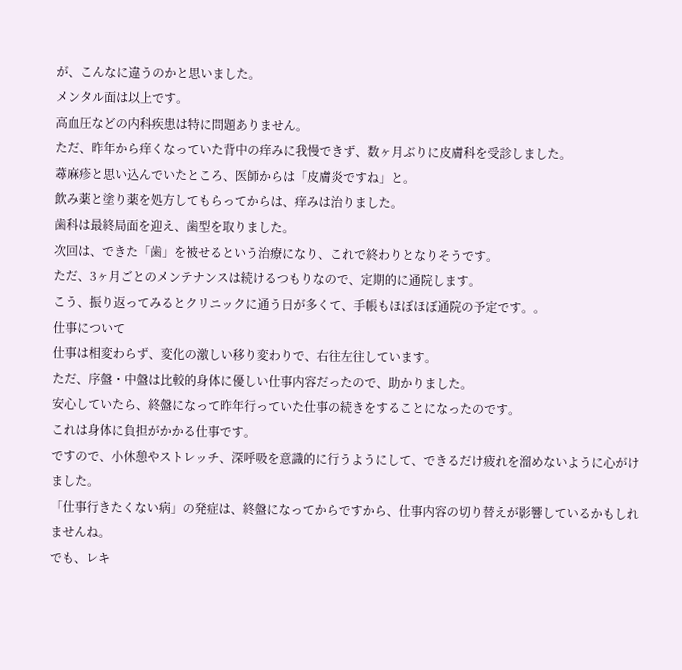が、こんなに違うのかと思いました。
メンタル面は以上です。
高血圧などの内科疾患は特に問題ありません。
ただ、昨年から痒くなっていた背中の痒みに我慢できず、数ヶ月ぶりに皮膚科を受診しました。
蕁麻疹と思い込んでいたところ、医師からは「皮膚炎ですね」と。
飲み薬と塗り薬を処方してもらってからは、痒みは治りました。
歯科は最終局面を迎え、歯型を取りました。
次回は、できた「歯」を被せるという治療になり、これで終わりとなりそうです。
ただ、3ヶ月ごとのメンテナンスは続けるつもりなので、定期的に通院します。
こう、振り返ってみるとクリニックに通う日が多くて、手帳もほぼほぼ通院の予定です。。
仕事について
仕事は相変わらず、変化の激しい移り変わりで、右往左往しています。
ただ、序盤・中盤は比較的身体に優しい仕事内容だったので、助かりました。
安心していたら、終盤になって昨年行っていた仕事の続きをすることになったのです。
これは身体に負担がかかる仕事です。
ですので、小休憩やストレッチ、深呼吸を意識的に行うようにして、できるだけ疲れを溜めないように心がけました。
「仕事行きたくない病」の発症は、終盤になってからですから、仕事内容の切り替えが影響しているかもしれませんね。
でも、レキ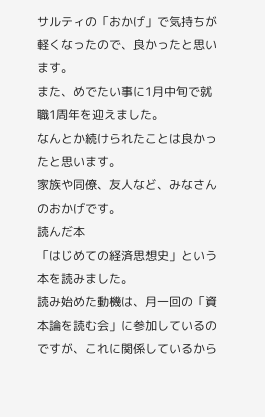サルティの「おかげ」で気持ちが軽くなったので、良かったと思います。
また、めでたい事に1月中旬で就職1周年を迎えました。
なんとか続けられたことは良かったと思います。
家族や同僚、友人など、みなさんのおかげです。
読んだ本
「はじめての経済思想史」という本を読みました。
読み始めた動機は、月一回の「資本論を読む会」に参加しているのですが、これに関係しているから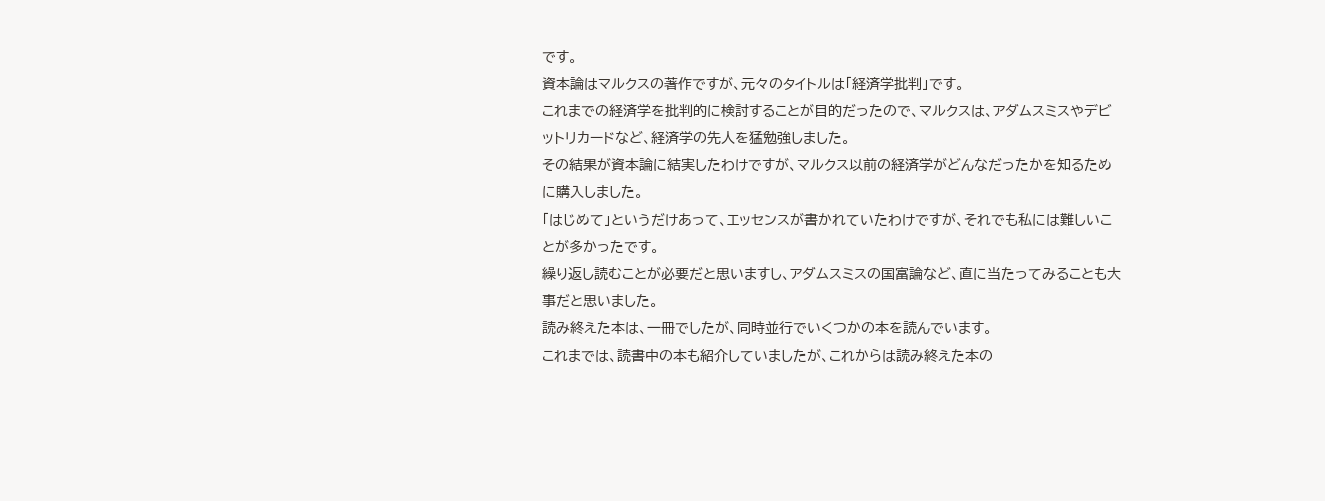です。
資本論はマルクスの著作ですが、元々のタイトルは「経済学批判」です。
これまでの経済学を批判的に検討することが目的だったので、マルクスは、アダムスミスやデビットリカードなど、経済学の先人を猛勉強しました。
その結果が資本論に結実したわけですが、マルクス以前の経済学がどんなだったかを知るために購入しました。
「はじめて」というだけあって、エッセンスが書かれていたわけですが、それでも私には難しいことが多かったです。
繰り返し読むことが必要だと思いますし、アダムスミスの国富論など、直に当たってみることも大事だと思いました。
読み終えた本は、一冊でしたが、同時並行でいくつかの本を読んでいます。
これまでは、読書中の本も紹介していましたが、これからは読み終えた本の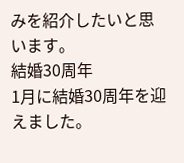みを紹介したいと思います。
結婚30周年
1月に結婚30周年を迎えました。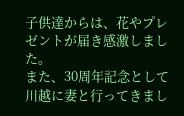子供達からは、花やプレゼントが届き感激しました。
また、30周年記念として川越に妻と行ってきまし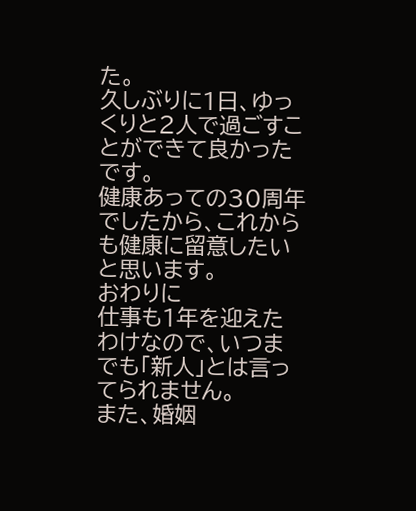た。
久しぶりに1日、ゆっくりと2人で過ごすことができて良かったです。
健康あっての30周年でしたから、これからも健康に留意したいと思います。
おわりに
仕事も1年を迎えたわけなので、いつまでも「新人」とは言ってられません。
また、婚姻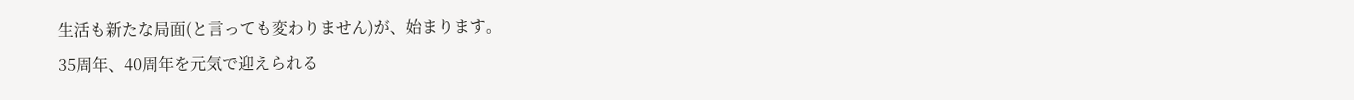生活も新たな局面(と言っても変わりません)が、始まります。
35周年、40周年を元気で迎えられる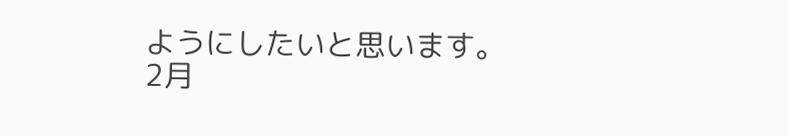ようにしたいと思います。
2月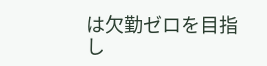は欠勤ゼロを目指し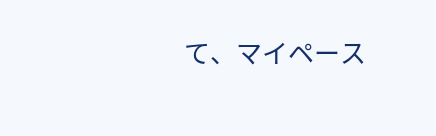て、マイペース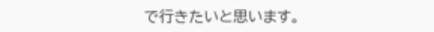で行きたいと思います。